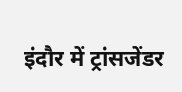इंदौर में ट्रांसजेंडर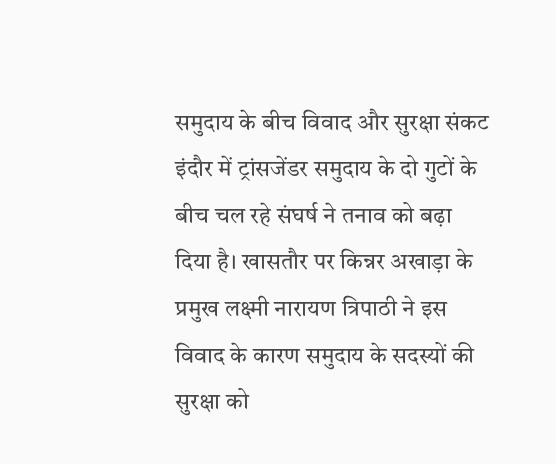समुदाय के बीच विवाद और सुरक्षा संकट
इंदौर में ट्रांसजेंडर समुदाय के दो गुटों के बीच चल रहे संघर्ष ने तनाव को बढ़ा दिया है। खासतौर पर किन्नर अखाड़ा के प्रमुख लक्ष्मी नारायण त्रिपाठी ने इस विवाद के कारण समुदाय के सदस्यों की सुरक्षा को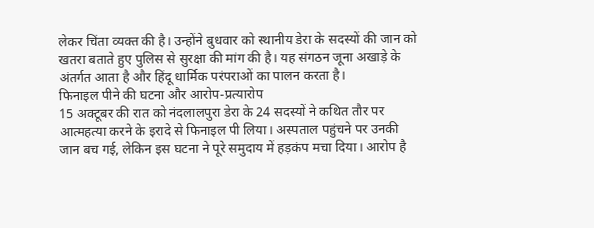लेकर चिंता व्यक्त की है। उन्होंने बुधवार को स्थानीय डेरा के सदस्यों की जान को खतरा बताते हुए पुलिस से सुरक्षा की मांग की है। यह संगठन जूना अखाड़े के अंतर्गत आता है और हिंदू धार्मिक परंपराओं का पालन करता है।
फिनाइल पीने की घटना और आरोप-प्रत्यारोप
15 अक्टूबर की रात को नंदलालपुरा डेरा के 24 सदस्यों ने कथित तौर पर आत्महत्या करने के इरादे से फिनाइल पी लिया। अस्पताल पहुंचने पर उनकी जान बच गई, लेकिन इस घटना ने पूरे समुदाय में हड़कंप मचा दिया। आरोप है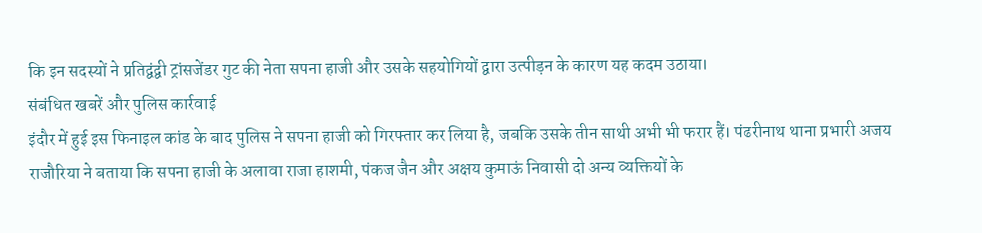कि इन सदस्यों ने प्रतिद्वंद्वी ट्रांसजेंडर गुट की नेता सपना हाजी और उसके सहयोगियों द्वारा उत्पीड़न के कारण यह कदम उठाया।
संबंधित खबरें और पुलिस कार्रवाई
इंदौर में हुई इस फिनाइल कांड के बाद पुलिस ने सपना हाजी को गिरफ्तार कर लिया है, जबकि उसके तीन साथी अभी भी फरार हैं। पंढरीनाथ थाना प्रभारी अजय राजौरिया ने बताया कि सपना हाजी के अलावा राजा हाशमी, पंकज जैन और अक्षय कुमाऊं निवासी दो अन्य व्यक्तियों के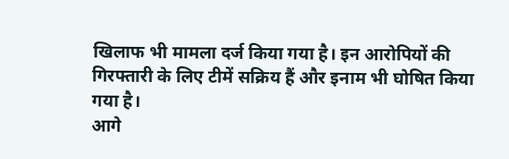खिलाफ भी मामला दर्ज किया गया है। इन आरोपियों की गिरफ्तारी के लिए टीमें सक्रिय हैं और इनाम भी घोषित किया गया है।
आगे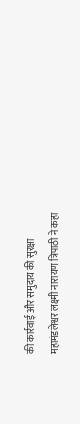की कार्रवाई और समुदाय की सुरक्षा
महामंडलेश्वर लक्ष्मी नारायण त्रिपाठी ने कहा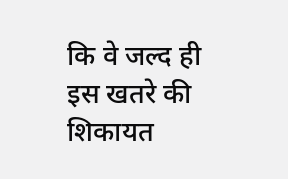कि वे जल्द ही इस खतरे की शिकायत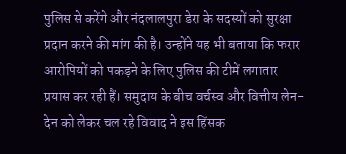पुलिस से करेंगे और नंदलालपुरा डेरा के सदस्यों को सुरक्षा प्रदान करने की मांग की है। उन्होंने यह भी बताया कि फरार आरोपियों को पकड़ने के लिए पुलिस की टीमें लगातार प्रयास कर रही हैं। समुदाय के बीच वर्चस्व और वित्तीय लेन-देन को लेकर चल रहे विवाद ने इस हिंसक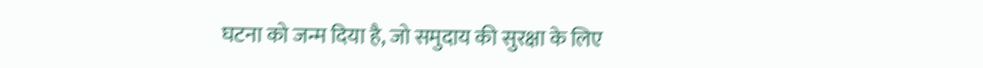घटना को जन्म दिया है, जो समुदाय की सुरक्षा के लिए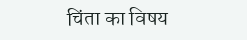चिंता का विषय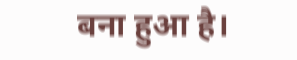बना हुआ है।